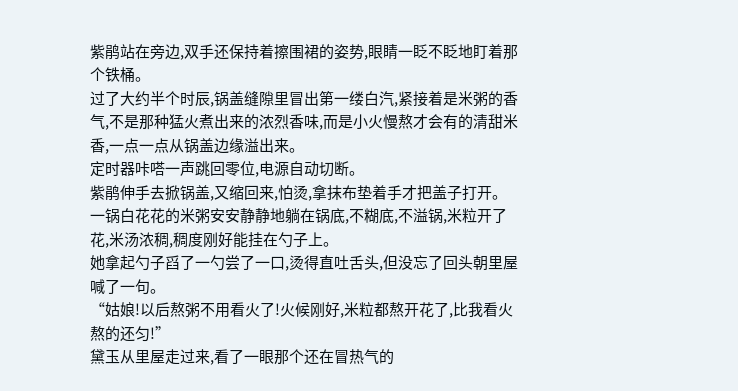紫鹃站在旁边,双手还保持着擦围裙的姿势,眼睛一眨不眨地盯着那个铁桶。
过了大约半个时辰,锅盖缝隙里冒出第一缕白汽,紧接着是米粥的香气,不是那种猛火煮出来的浓烈香味,而是小火慢熬才会有的清甜米香,一点一点从锅盖边缘溢出来。
定时器咔嗒一声跳回零位,电源自动切断。
紫鹃伸手去掀锅盖,又缩回来,怕烫,拿抹布垫着手才把盖子打开。
一锅白花花的米粥安安静静地躺在锅底,不糊底,不溢锅,米粒开了花,米汤浓稠,稠度刚好能挂在勺子上。
她拿起勺子舀了一勺尝了一口,烫得直吐舌头,但没忘了回头朝里屋喊了一句。
“姑娘!以后熬粥不用看火了!火候刚好,米粒都熬开花了,比我看火熬的还匀!”
黛玉从里屋走过来,看了一眼那个还在冒热气的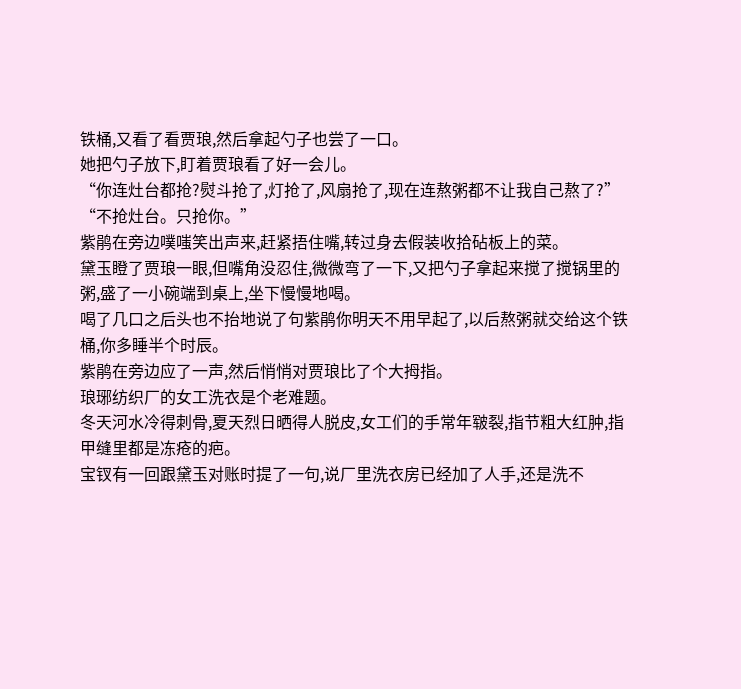铁桶,又看了看贾琅,然后拿起勺子也尝了一口。
她把勺子放下,盯着贾琅看了好一会儿。
“你连灶台都抢?熨斗抢了,灯抢了,风扇抢了,现在连熬粥都不让我自己熬了?”
“不抢灶台。只抢你。”
紫鹃在旁边噗嗤笑出声来,赶紧捂住嘴,转过身去假装收拾砧板上的菜。
黛玉瞪了贾琅一眼,但嘴角没忍住,微微弯了一下,又把勺子拿起来搅了搅锅里的粥,盛了一小碗端到桌上,坐下慢慢地喝。
喝了几口之后头也不抬地说了句紫鹃你明天不用早起了,以后熬粥就交给这个铁桶,你多睡半个时辰。
紫鹃在旁边应了一声,然后悄悄对贾琅比了个大拇指。
琅琊纺织厂的女工洗衣是个老难题。
冬天河水冷得刺骨,夏天烈日晒得人脱皮,女工们的手常年皲裂,指节粗大红肿,指甲缝里都是冻疮的疤。
宝钗有一回跟黛玉对账时提了一句,说厂里洗衣房已经加了人手,还是洗不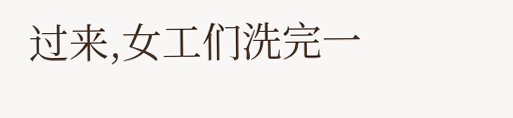过来,女工们洗完一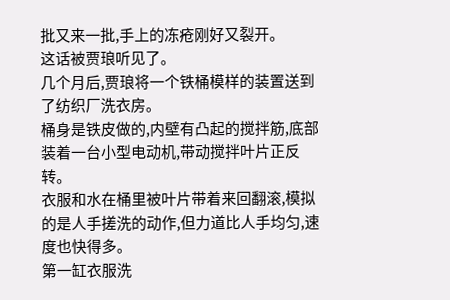批又来一批,手上的冻疮刚好又裂开。
这话被贾琅听见了。
几个月后,贾琅将一个铁桶模样的装置送到了纺织厂洗衣房。
桶身是铁皮做的,内壁有凸起的搅拌筋,底部装着一台小型电动机,带动搅拌叶片正反转。
衣服和水在桶里被叶片带着来回翻滚,模拟的是人手搓洗的动作,但力道比人手均匀,速度也快得多。
第一缸衣服洗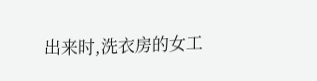出来时,洗衣房的女工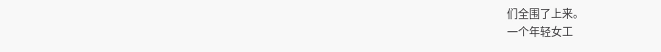们全围了上来。
一个年轻女工